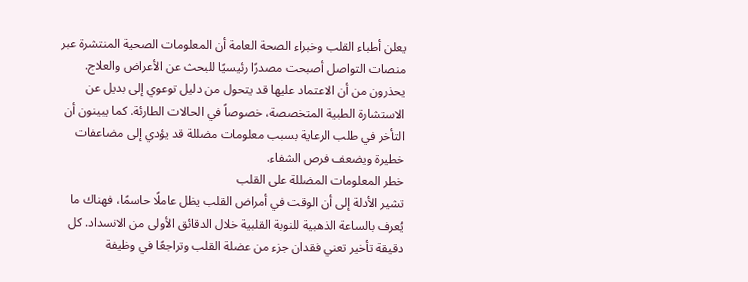يعلن أطباء القلب وخبراء الصحة العامة أن المعلومات الصحية المنتشرة عبر منصات التواصل أصبحت مصدرًا رئيسيًا للبحث عن الأعراض والعلاج. يحذرون من أن الاعتماد عليها قد يتحول من دليل توعوي إلى بديل عن الاستشارة الطبية المتخصصة، خصوصاً في الحالات الطارئة. كما يبينون أن التأخر في طلب الرعاية بسبب معلومات مضللة قد يؤدي إلى مضاعفات خطيرة ويضعف فرص الشفاء.
خطر المعلومات المضللة على القلب
تشير الأدلة إلى أن الوقت في أمراض القلب يظل عاملًا حاسمًا، فهناك ما يُعرف بالساعة الذهبية للنوبة القلبية خلال الدقائق الأولى من الانسداد. كل دقيقة تأخير تعني فقدان جزء من عضلة القلب وتراجعًا في وظيفة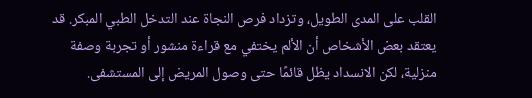القلب على المدى الطويل، وتزداد فرص النجاة عند التدخل الطبي المبكر. قد يعتقد بعض الأشخاص أن الألم يختفي مع قراءة منشور أو تجربة وصفة منزلية، لكن الانسداد يظل قائمًا حتى وصول المريض إلى المستشفى.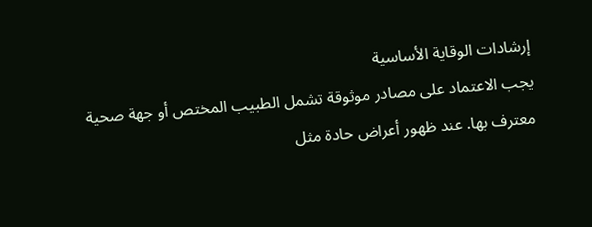إرشادات الوقاية الأساسية
يجب الاعتماد على مصادر موثوقة تشمل الطبيب المختص أو جهة صحية معترف بها. عند ظهور أعراض حادة مثل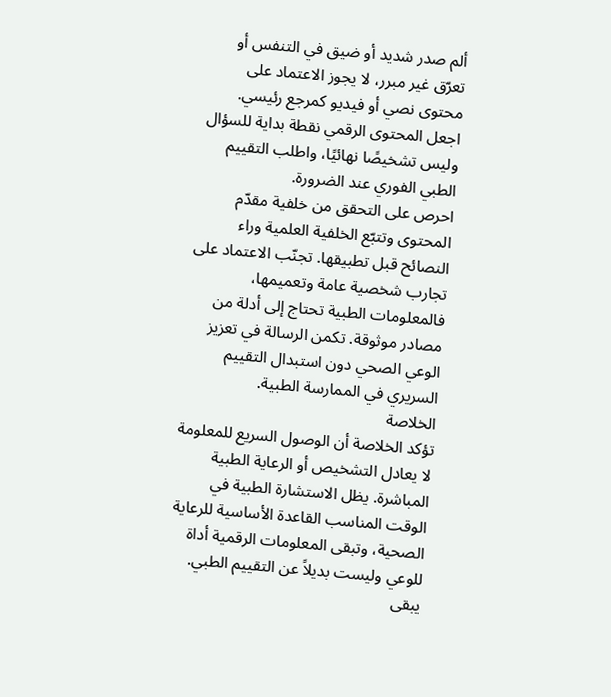ألم صدر شديد أو ضيق في التنفس أو تعرّق غير مبرر، لا يجوز الاعتماد على محتوى نصي أو فيديو كمرجع رئيسي. اجعل المحتوى الرقمي نقطة بداية للسؤال وليس تشخيصًا نهائيًا، واطلب التقييم الطبي الفوري عند الضرورة.
احرص على التحقق من خلفية مقدّم المحتوى وتتبّع الخلفية العلمية وراء النصائح قبل تطبيقها. تجنّب الاعتماد على تجارب شخصية عامة وتعميمها، فالمعلومات الطبية تحتاج إلى أدلة من مصادر موثوقة. تكمن الرسالة في تعزيز الوعي الصحي دون استبدال التقييم السريري في الممارسة الطبية.
الخلاصة
تؤكد الخلاصة أن الوصول السريع للمعلومة لا يعادل التشخيص أو الرعاية الطبية المباشرة. يظل الاستشارة الطبية في الوقت المناسب القاعدة الأساسية للرعاية الصحية، وتبقى المعلومات الرقمية أداة للوعي وليست بديلاً عن التقييم الطبي. يبقى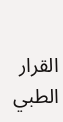القرار الطبي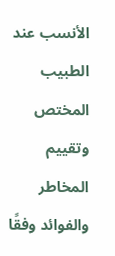الأنسب عند الطبيب المختص وتقييم المخاطر والفوائد وفقًا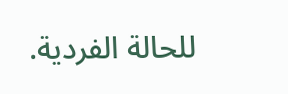للحالة الفردية.